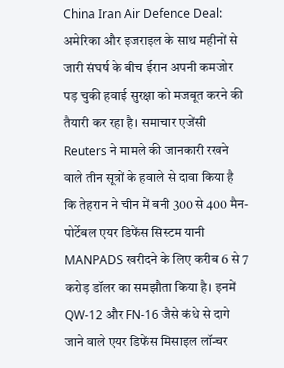China Iran Air Defence Deal: अमेरिका और इजराइल के साथ महीनों से जारी संघर्ष के बीच ईरान अपनी कमजोर पड़ चुकी हवाई सुरक्षा को मजबूत करने की तैयारी कर रहा है। समाचार एजेंसी Reuters ने मामले की जानकारी रखने वाले तीन सूत्रों के हवाले से दावा किया है कि तेहरान ने चीन में बनी 300 से 400 मैन-पोर्टेबल एयर डिफेंस सिस्टम यानी MANPADS खरीदने के लिए करीब 6 से 7 करोड़ डॉलर का समझौता किया है। इनमें QW-12 और FN-16 जैसे कंधे से दागे जाने वाले एयर डिफेंस मिसाइल लॉन्चर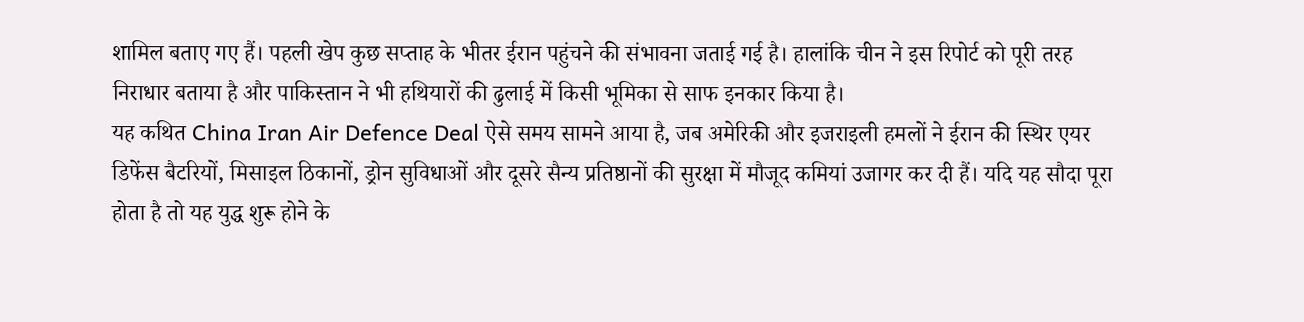शामिल बताए गए हैं। पहली खेप कुछ सप्ताह के भीतर ईरान पहुंचने की संभावना जताई गई है। हालांकि चीन ने इस रिपोर्ट को पूरी तरह निराधार बताया है और पाकिस्तान ने भी हथियारों की ढुलाई में किसी भूमिका से साफ इनकार किया है।
यह कथित China Iran Air Defence Deal ऐसे समय सामने आया है, जब अमेरिकी और इजराइली हमलों ने ईरान की स्थिर एयर डिफेंस बैटरियों, मिसाइल ठिकानों, ड्रोन सुविधाओं और दूसरे सैन्य प्रतिष्ठानों की सुरक्षा में मौजूद कमियां उजागर कर दी हैं। यदि यह सौदा पूरा होता है तो यह युद्ध शुरू होने के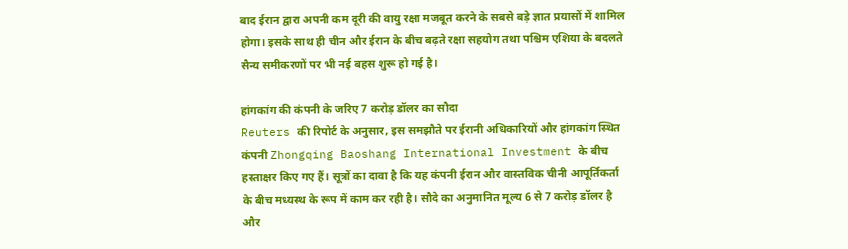बाद ईरान द्वारा अपनी कम दूरी की वायु रक्षा मजबूत करने के सबसे बड़े ज्ञात प्रयासों में शामिल होगा। इसके साथ ही चीन और ईरान के बीच बढ़ते रक्षा सहयोग तथा पश्चिम एशिया के बदलते सैन्य समीकरणों पर भी नई बहस शुरू हो गई है।

हांगकांग की कंपनी के जरिए 7 करोड़ डॉलर का सौदा
Reuters की रिपोर्ट के अनुसार, इस समझौते पर ईरानी अधिकारियों और हांगकांग स्थित कंपनी Zhongqing Baoshang International Investment के बीच हस्ताक्षर किए गए हैं। सूत्रों का दावा है कि यह कंपनी ईरान और वास्तविक चीनी आपूर्तिकर्ता के बीच मध्यस्थ के रूप में काम कर रही है। सौदे का अनुमानित मूल्य 6 से 7 करोड़ डॉलर है और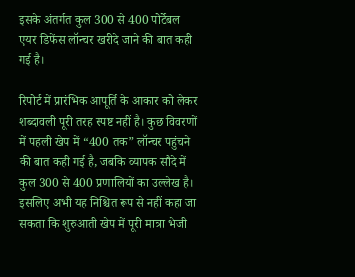इसके अंतर्गत कुल 300 से 400 पोर्टेबल एयर डिफेंस लॉन्चर खरीदे जाने की बात कही गई है।

रिपोर्ट में प्रारंभिक आपूर्ति के आकार को लेकर शब्दावली पूरी तरह स्पष्ट नहीं है। कुछ विवरणों में पहली खेप में “400 तक” लॉन्चर पहुंचने की बात कही गई है, जबकि व्यापक सौदे में कुल 300 से 400 प्रणालियों का उल्लेख है। इसलिए अभी यह निश्चित रूप से नहीं कहा जा सकता कि शुरुआती खेप में पूरी मात्रा भेजी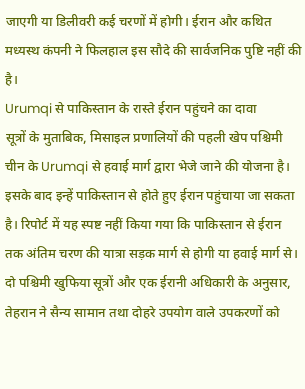जाएगी या डिलीवरी कई चरणों में होगी। ईरान और कथित मध्यस्थ कंपनी ने फिलहाल इस सौदे की सार्वजनिक पुष्टि नहीं की है।
Urumqi से पाकिस्तान के रास्ते ईरान पहुंचने का दावा
सूत्रों के मुताबिक, मिसाइल प्रणालियों की पहली खेप पश्चिमी चीन के Urumqi से हवाई मार्ग द्वारा भेजे जाने की योजना है। इसके बाद इन्हें पाकिस्तान से होते हुए ईरान पहुंचाया जा सकता है। रिपोर्ट में यह स्पष्ट नहीं किया गया कि पाकिस्तान से ईरान तक अंतिम चरण की यात्रा सड़क मार्ग से होगी या हवाई मार्ग से। दो पश्चिमी खुफिया सूत्रों और एक ईरानी अधिकारी के अनुसार, तेहरान ने सैन्य सामान तथा दोहरे उपयोग वाले उपकरणों को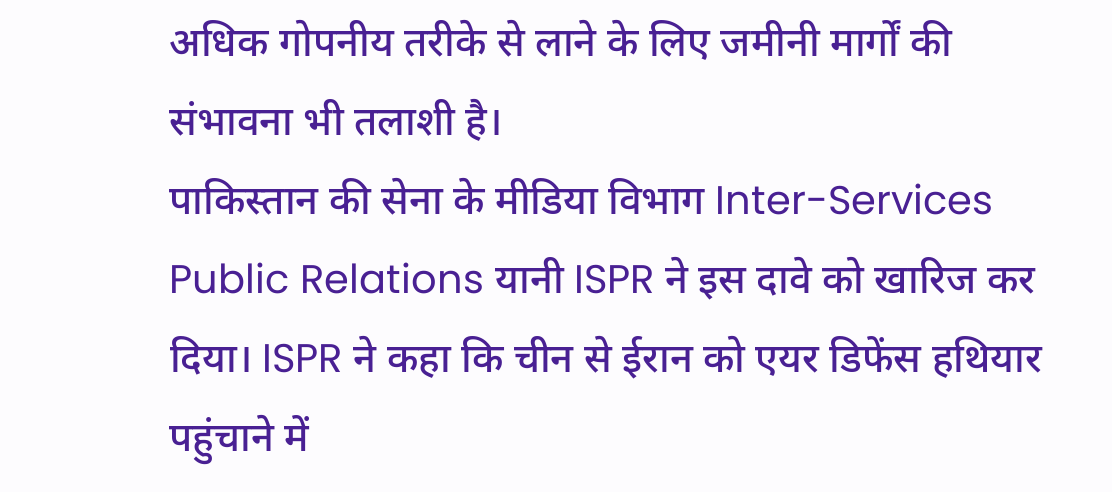अधिक गोपनीय तरीके से लाने के लिए जमीनी मार्गों की संभावना भी तलाशी है।
पाकिस्तान की सेना के मीडिया विभाग Inter-Services Public Relations यानी ISPR ने इस दावे को खारिज कर दिया। ISPR ने कहा कि चीन से ईरान को एयर डिफेंस हथियार पहुंचाने में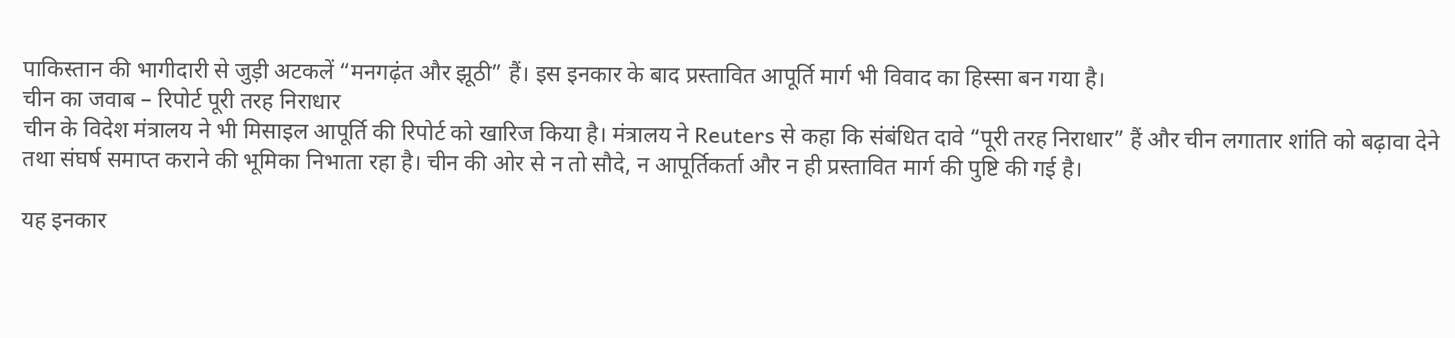पाकिस्तान की भागीदारी से जुड़ी अटकलें “मनगढ़ंत और झूठी” हैं। इस इनकार के बाद प्रस्तावित आपूर्ति मार्ग भी विवाद का हिस्सा बन गया है।
चीन का जवाब – रिपोर्ट पूरी तरह निराधार
चीन के विदेश मंत्रालय ने भी मिसाइल आपूर्ति की रिपोर्ट को खारिज किया है। मंत्रालय ने Reuters से कहा कि संबंधित दावे “पूरी तरह निराधार” हैं और चीन लगातार शांति को बढ़ावा देने तथा संघर्ष समाप्त कराने की भूमिका निभाता रहा है। चीन की ओर से न तो सौदे, न आपूर्तिकर्ता और न ही प्रस्तावित मार्ग की पुष्टि की गई है।

यह इनकार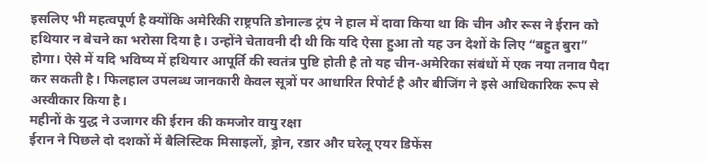इसलिए भी महत्वपूर्ण है क्योंकि अमेरिकी राष्ट्रपति डोनाल्ड ट्रंप ने हाल में दावा किया था कि चीन और रूस ने ईरान को हथियार न बेचने का भरोसा दिया है। उन्होंने चेतावनी दी थी कि यदि ऐसा हुआ तो यह उन देशों के लिए “बहुत बुरा” होगा। ऐसे में यदि भविष्य में हथियार आपूर्ति की स्वतंत्र पुष्टि होती है तो यह चीन-अमेरिका संबंधों में एक नया तनाव पैदा कर सकती है। फिलहाल उपलब्ध जानकारी केवल सूत्रों पर आधारित रिपोर्ट है और बीजिंग ने इसे आधिकारिक रूप से अस्वीकार किया है।
महीनों के युद्ध ने उजागर की ईरान की कमजोर वायु रक्षा
ईरान ने पिछले दो दशकों में बैलिस्टिक मिसाइलों, ड्रोन, रडार और घरेलू एयर डिफेंस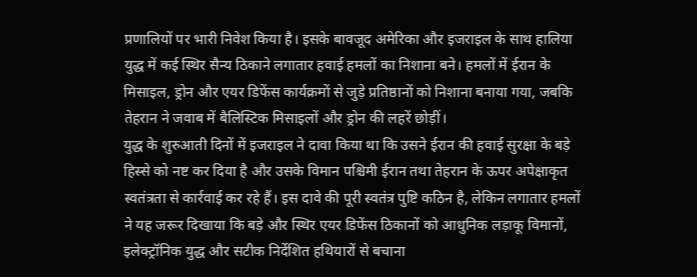प्रणालियों पर भारी निवेश किया है। इसके बावजूद अमेरिका और इजराइल के साथ हालिया युद्ध में कई स्थिर सैन्य ठिकाने लगातार हवाई हमलों का निशाना बने। हमलों में ईरान के मिसाइल, ड्रोन और एयर डिफेंस कार्यक्रमों से जुड़े प्रतिष्ठानों को निशाना बनाया गया, जबकि तेहरान ने जवाब में बैलिस्टिक मिसाइलों और ड्रोन की लहरें छोड़ीं।
युद्ध के शुरुआती दिनों में इजराइल ने दावा किया था कि उसने ईरान की हवाई सुरक्षा के बड़े हिस्से को नष्ट कर दिया है और उसके विमान पश्चिमी ईरान तथा तेहरान के ऊपर अपेक्षाकृत स्वतंत्रता से कार्रवाई कर रहे हैं। इस दावे की पूरी स्वतंत्र पुष्टि कठिन है, लेकिन लगातार हमलों ने यह जरूर दिखाया कि बड़े और स्थिर एयर डिफेंस ठिकानों को आधुनिक लड़ाकू विमानों, इलेक्ट्रॉनिक युद्ध और सटीक निर्देशित हथियारों से बचाना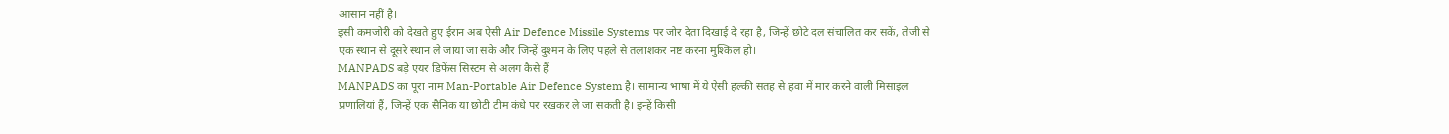आसान नहीं है।
इसी कमजोरी को देखते हुए ईरान अब ऐसी Air Defence Missile Systems पर जोर देता दिखाई दे रहा है, जिन्हें छोटे दल संचालित कर सकें, तेजी से एक स्थान से दूसरे स्थान ले जाया जा सके और जिन्हें दुश्मन के लिए पहले से तलाशकर नष्ट करना मुश्किल हो।
MANPADS बड़े एयर डिफेंस सिस्टम से अलग कैसे हैं
MANPADS का पूरा नाम Man-Portable Air Defence System है। सामान्य भाषा में ये ऐसी हल्की सतह से हवा में मार करने वाली मिसाइल प्रणालियां हैं, जिन्हें एक सैनिक या छोटी टीम कंधे पर रखकर ले जा सकती है। इन्हें किसी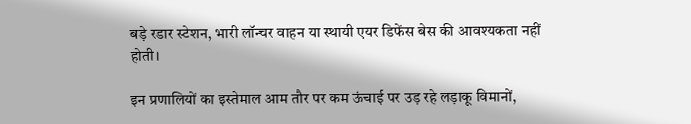बड़े रडार स्टेशन, भारी लॉन्चर वाहन या स्थायी एयर डिफेंस बेस की आवश्यकता नहीं होती।

इन प्रणालियों का इस्तेमाल आम तौर पर कम ऊंचाई पर उड़ रहे लड़ाकू विमानों,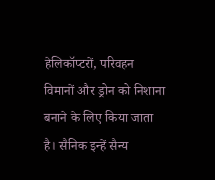हेलिकॉप्टरों, परिवहन विमानों और ड्रोन को निशाना बनाने के लिए किया जाता है। सैनिक इन्हें सैन्य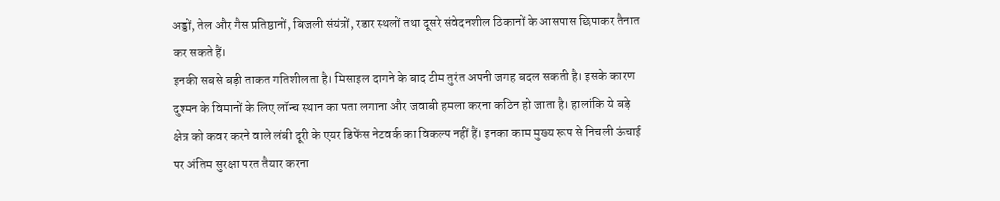अड्डों, तेल और गैस प्रतिष्ठानों, बिजली संयंत्रों, रडार स्थलों तथा दूसरे संवेदनशील ठिकानों के आसपास छिपाकर तैनात कर सकते हैं।
इनकी सबसे बड़ी ताकत गतिशीलता है। मिसाइल दागने के बाद टीम तुरंत अपनी जगह बदल सकती है। इसके कारण दुश्मन के विमानों के लिए लॉन्च स्थान का पता लगाना और जवाबी हमला करना कठिन हो जाता है। हालांकि ये बड़े क्षेत्र को कवर करने वाले लंबी दूरी के एयर डिफेंस नेटवर्क का विकल्प नहीं हैं। इनका काम मुख्य रूप से निचली ऊंचाई पर अंतिम सुरक्षा परत तैयार करना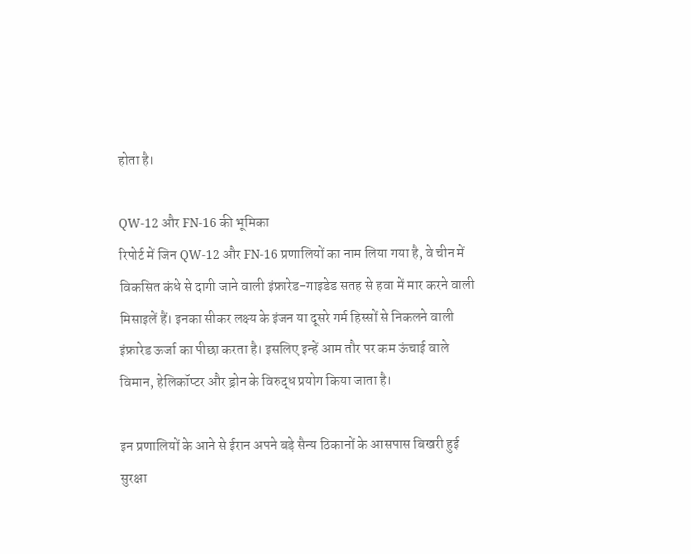होता है।

QW-12 और FN-16 की भूमिका
रिपोर्ट में जिन QW-12 और FN-16 प्रणालियों का नाम लिया गया है, वे चीन में विकसित कंधे से दागी जाने वाली इंफ्रारेड-गाइडेड सतह से हवा में मार करने वाली मिसाइलें हैं। इनका सीकर लक्ष्य के इंजन या दूसरे गर्म हिस्सों से निकलने वाली इंफ्रारेड ऊर्जा का पीछा करता है। इसलिए इन्हें आम तौर पर कम ऊंचाई वाले विमान, हेलिकॉप्टर और ड्रोन के विरुद्ध प्रयोग किया जाता है।

इन प्रणालियों के आने से ईरान अपने बड़े सैन्य ठिकानों के आसपास बिखरी हुई सुरक्षा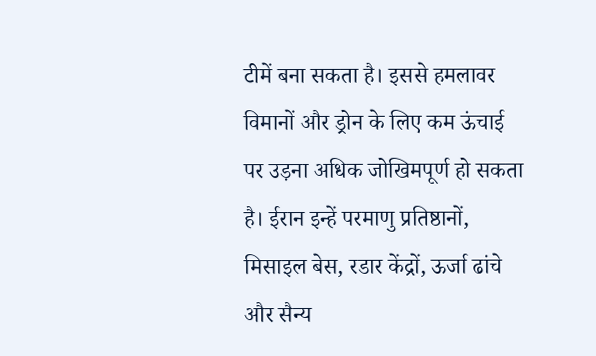टीमें बना सकता है। इससे हमलावर विमानों और ड्रोन के लिए कम ऊंचाई पर उड़ना अधिक जोखिमपूर्ण हो सकता है। ईरान इन्हें परमाणु प्रतिष्ठानों, मिसाइल बेस, रडार केंद्रों, ऊर्जा ढांचे और सैन्य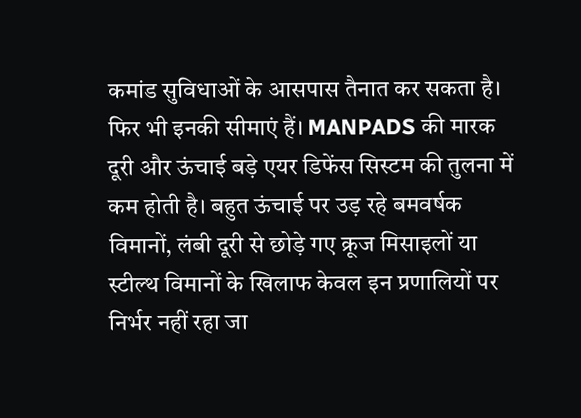कमांड सुविधाओं के आसपास तैनात कर सकता है।
फिर भी इनकी सीमाएं हैं। MANPADS की मारक दूरी और ऊंचाई बड़े एयर डिफेंस सिस्टम की तुलना में कम होती है। बहुत ऊंचाई पर उड़ रहे बमवर्षक विमानों, लंबी दूरी से छोड़े गए क्रूज मिसाइलों या स्टील्थ विमानों के खिलाफ केवल इन प्रणालियों पर निर्भर नहीं रहा जा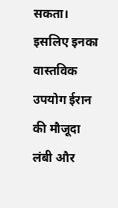सकता। इसलिए इनका वास्तविक उपयोग ईरान की मौजूदा लंबी और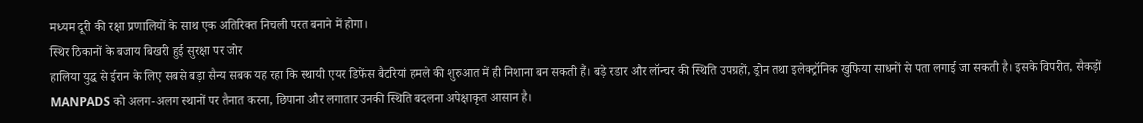मध्यम दूरी की रक्षा प्रणालियों के साथ एक अतिरिक्त निचली परत बनाने में होगा।
स्थिर ठिकानों के बजाय बिखरी हुई सुरक्षा पर जोर
हालिया युद्ध से ईरान के लिए सबसे बड़ा सैन्य सबक यह रहा कि स्थायी एयर डिफेंस बैटरियां हमले की शुरुआत में ही निशाना बन सकती हैं। बड़े रडार और लॉन्चर की स्थिति उपग्रहों, ड्रोन तथा इलेक्ट्रॉनिक खुफिया साधनों से पता लगाई जा सकती है। इसके विपरीत, सैकड़ों MANPADS को अलग-अलग स्थानों पर तैनात करना, छिपाना और लगातार उनकी स्थिति बदलना अपेक्षाकृत आसान है।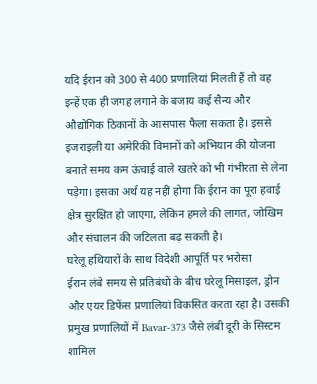यदि ईरान को 300 से 400 प्रणालियां मिलती हैं तो वह इन्हें एक ही जगह लगाने के बजाय कई सैन्य और औद्योगिक ठिकानों के आसपास फैला सकता है। इससे इजराइली या अमेरिकी विमानों को अभियान की योजना बनाते समय कम ऊंचाई वाले खतरे को भी गंभीरता से लेना पड़ेगा। इसका अर्थ यह नहीं होगा कि ईरान का पूरा हवाई क्षेत्र सुरक्षित हो जाएगा, लेकिन हमले की लागत, जोखिम और संचालन की जटिलता बढ़ सकती है।
घरेलू हथियारों के साथ विदेशी आपूर्ति पर भरोसा
ईरान लंबे समय से प्रतिबंधों के बीच घरेलू मिसाइल, ड्रोन और एयर डिफेंस प्रणालियां विकसित करता रहा है। उसकी प्रमुख प्रणालियों में Bavar-373 जैसे लंबी दूरी के सिस्टम शामिल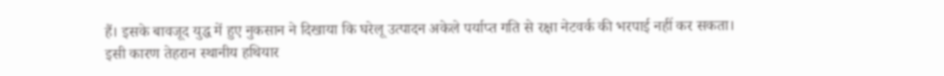हैं। इसके बावजूद युद्ध में हुए नुकसान ने दिखाया कि घरेलू उत्पादन अकेले पर्याप्त गति से रक्षा नेटवर्क की भरपाई नहीं कर सकता।
इसी कारण तेहरान स्थानीय हथियार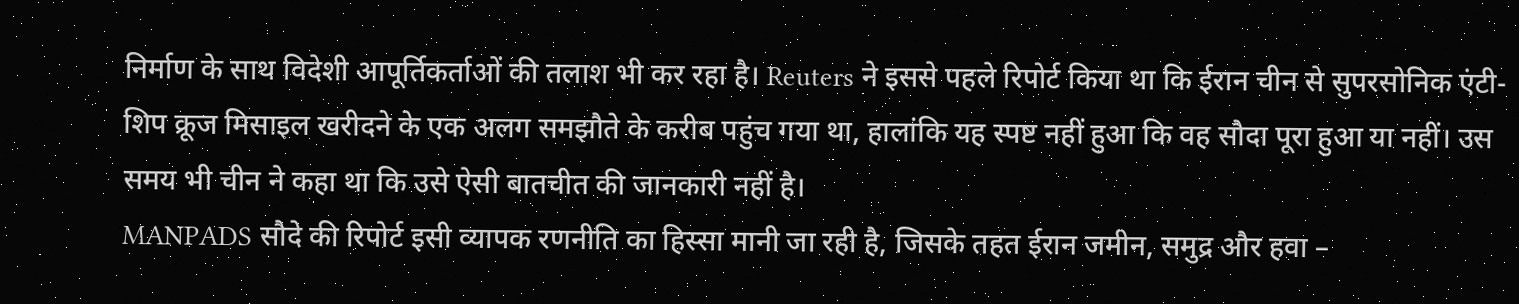निर्माण के साथ विदेशी आपूर्तिकर्ताओं की तलाश भी कर रहा है। Reuters ने इससे पहले रिपोर्ट किया था कि ईरान चीन से सुपरसोनिक एंटी-शिप क्रूज मिसाइल खरीदने के एक अलग समझौते के करीब पहुंच गया था, हालांकि यह स्पष्ट नहीं हुआ कि वह सौदा पूरा हुआ या नहीं। उस समय भी चीन ने कहा था कि उसे ऐसी बातचीत की जानकारी नहीं है।
MANPADS सौदे की रिपोर्ट इसी व्यापक रणनीति का हिस्सा मानी जा रही है, जिसके तहत ईरान जमीन, समुद्र और हवा –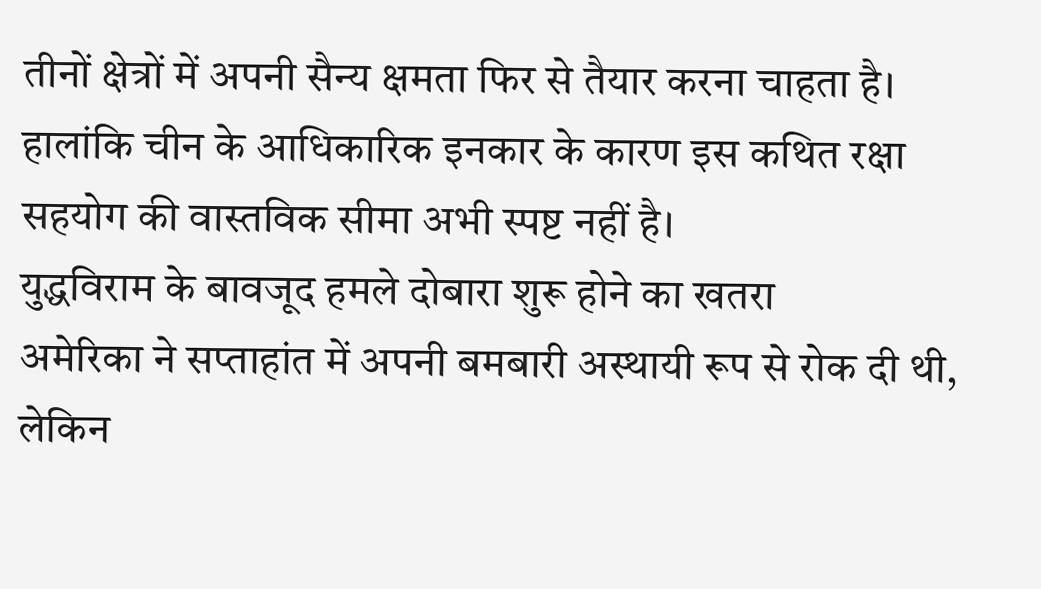तीनों क्षेत्रों में अपनी सैन्य क्षमता फिर से तैयार करना चाहता है। हालांकि चीन के आधिकारिक इनकार के कारण इस कथित रक्षा सहयोग की वास्तविक सीमा अभी स्पष्ट नहीं है।
युद्धविराम के बावजूद हमले दोबारा शुरू होने का खतरा
अमेरिका ने सप्ताहांत में अपनी बमबारी अस्थायी रूप से रोक दी थी, लेकिन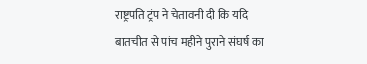राष्ट्रपति ट्रंप ने चेतावनी दी कि यदि बातचीत से पांच महीने पुराने संघर्ष का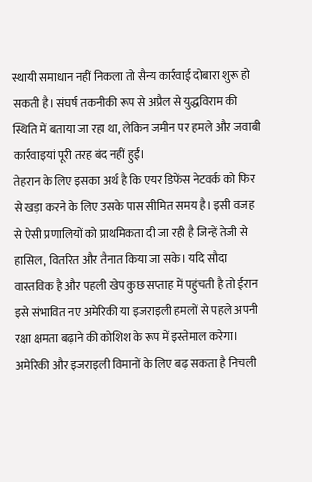स्थायी समाधान नहीं निकला तो सैन्य कार्रवाई दोबारा शुरू हो सकती है। संघर्ष तकनीकी रूप से अप्रैल से युद्धविराम की स्थिति में बताया जा रहा था, लेकिन जमीन पर हमले और जवाबी कार्रवाइयां पूरी तरह बंद नहीं हुईं।
तेहरान के लिए इसका अर्थ है कि एयर डिफेंस नेटवर्क को फिर से खड़ा करने के लिए उसके पास सीमित समय है। इसी वजह से ऐसी प्रणालियों को प्राथमिकता दी जा रही है जिन्हें तेजी से हासिल, वितरित और तैनात किया जा सके। यदि सौदा वास्तविक है और पहली खेप कुछ सप्ताह में पहुंचती है तो ईरान इसे संभावित नए अमेरिकी या इजराइली हमलों से पहले अपनी रक्षा क्षमता बढ़ाने की कोशिश के रूप में इस्तेमाल करेगा।
अमेरिकी और इजराइली विमानों के लिए बढ़ सकता है निचली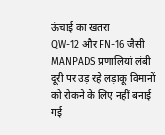ऊंचाई का खतरा
QW-12 और FN-16 जैसी MANPADS प्रणालियां लंबी दूरी पर उड़ रहे लड़ाकू विमानों को रोकने के लिए नहीं बनाई गई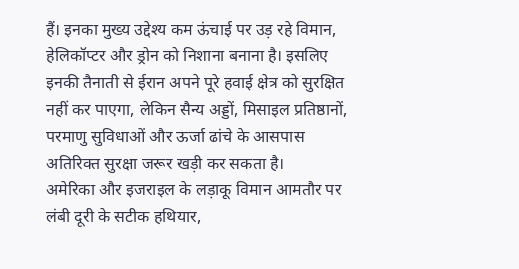हैं। इनका मुख्य उद्देश्य कम ऊंचाई पर उड़ रहे विमान, हेलिकॉप्टर और ड्रोन को निशाना बनाना है। इसलिए इनकी तैनाती से ईरान अपने पूरे हवाई क्षेत्र को सुरक्षित नहीं कर पाएगा, लेकिन सैन्य अड्डों, मिसाइल प्रतिष्ठानों, परमाणु सुविधाओं और ऊर्जा ढांचे के आसपास अतिरिक्त सुरक्षा जरूर खड़ी कर सकता है।
अमेरिका और इजराइल के लड़ाकू विमान आमतौर पर लंबी दूरी के सटीक हथियार,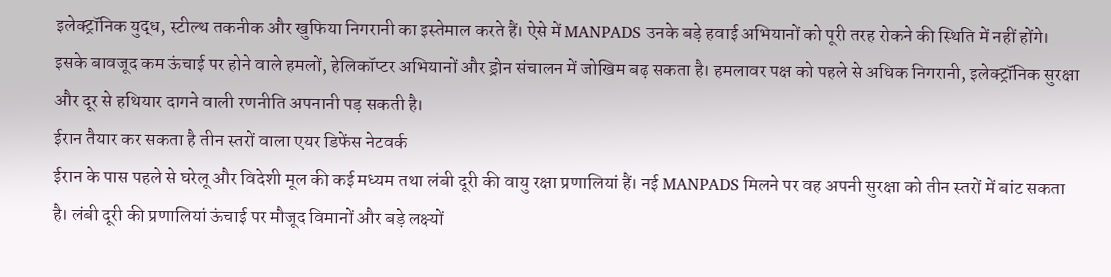इलेक्ट्रॉनिक युद्ध, स्टील्थ तकनीक और खुफिया निगरानी का इस्तेमाल करते हैं। ऐसे में MANPADS उनके बड़े हवाई अभियानों को पूरी तरह रोकने की स्थिति में नहीं होंगे। इसके बावजूद कम ऊंचाई पर होने वाले हमलों, हेलिकॉप्टर अभियानों और ड्रोन संचालन में जोखिम बढ़ सकता है। हमलावर पक्ष को पहले से अधिक निगरानी, इलेक्ट्रॉनिक सुरक्षा और दूर से हथियार दागने वाली रणनीति अपनानी पड़ सकती है।
ईरान तैयार कर सकता है तीन स्तरों वाला एयर डिफेंस नेटवर्क
ईरान के पास पहले से घरेलू और विदेशी मूल की कई मध्यम तथा लंबी दूरी की वायु रक्षा प्रणालियां हैं। नई MANPADS मिलने पर वह अपनी सुरक्षा को तीन स्तरों में बांट सकता है। लंबी दूरी की प्रणालियां ऊंचाई पर मौजूद विमानों और बड़े लक्ष्यों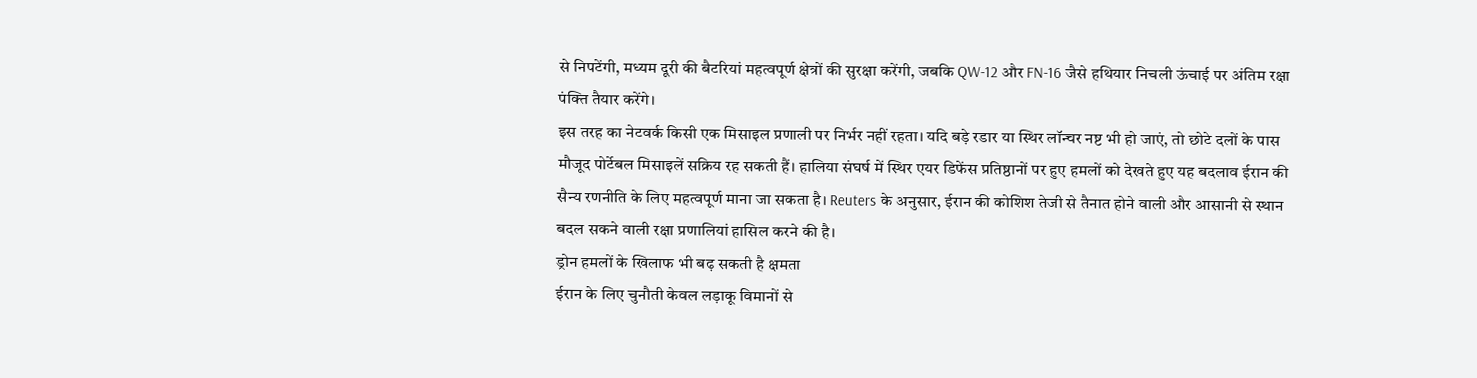से निपटेंगी, मध्यम दूरी की बैटरियां महत्वपूर्ण क्षेत्रों की सुरक्षा करेंगी, जबकि QW-12 और FN-16 जैसे हथियार निचली ऊंचाई पर अंतिम रक्षा पंक्ति तैयार करेंगे।
इस तरह का नेटवर्क किसी एक मिसाइल प्रणाली पर निर्भर नहीं रहता। यदि बड़े रडार या स्थिर लॉन्चर नष्ट भी हो जाएं, तो छोटे दलों के पास मौजूद पोर्टेबल मिसाइलें सक्रिय रह सकती हैं। हालिया संघर्ष में स्थिर एयर डिफेंस प्रतिष्ठानों पर हुए हमलों को देखते हुए यह बदलाव ईरान की सैन्य रणनीति के लिए महत्वपूर्ण माना जा सकता है। Reuters के अनुसार, ईरान की कोशिश तेजी से तैनात होने वाली और आसानी से स्थान बदल सकने वाली रक्षा प्रणालियां हासिल करने की है।
ड्रोन हमलों के खिलाफ भी बढ़ सकती है क्षमता
ईरान के लिए चुनौती केवल लड़ाकू विमानों से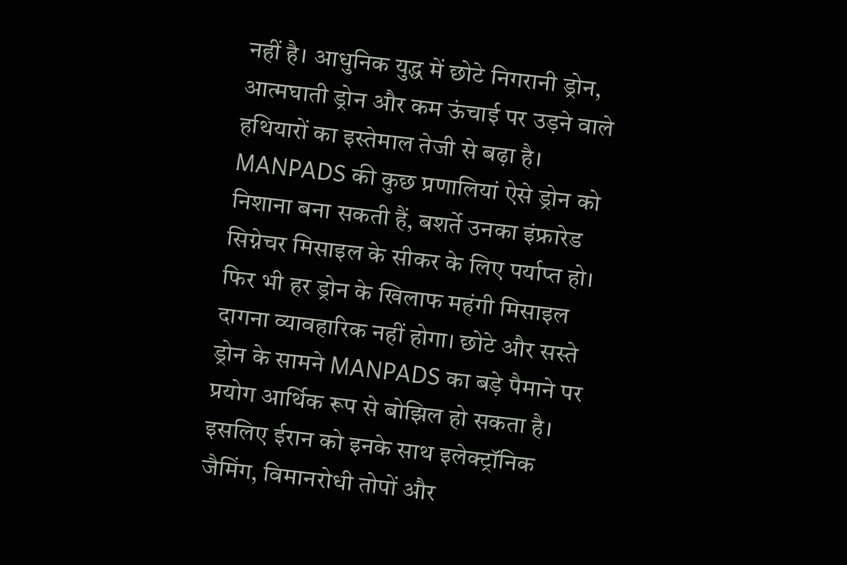नहीं है। आधुनिक युद्ध में छोटे निगरानी ड्रोन, आत्मघाती ड्रोन और कम ऊंचाई पर उड़ने वाले हथियारों का इस्तेमाल तेजी से बढ़ा है। MANPADS की कुछ प्रणालियां ऐसे ड्रोन को निशाना बना सकती हैं, बशर्ते उनका इंफ्रारेड सिग्नेचर मिसाइल के सीकर के लिए पर्याप्त हो।
फिर भी हर ड्रोन के खिलाफ महंगी मिसाइल दागना व्यावहारिक नहीं होगा। छोटे और सस्ते ड्रोन के सामने MANPADS का बड़े पैमाने पर प्रयोग आर्थिक रूप से बोझिल हो सकता है। इसलिए ईरान को इनके साथ इलेक्ट्रॉनिक जैमिंग, विमानरोधी तोपों और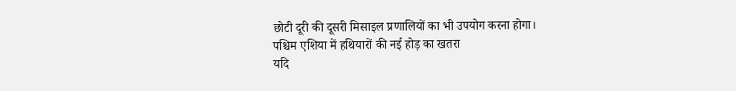छोटी दूरी की दूसरी मिसाइल प्रणालियों का भी उपयोग करना होगा।
पश्चिम एशिया में हथियारों की नई होड़ का खतरा
यदि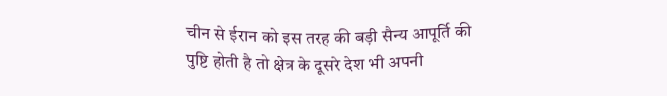चीन से ईरान को इस तरह की बड़ी सैन्य आपूर्ति की पुष्टि होती है तो क्षेत्र के दूसरे देश भी अपनी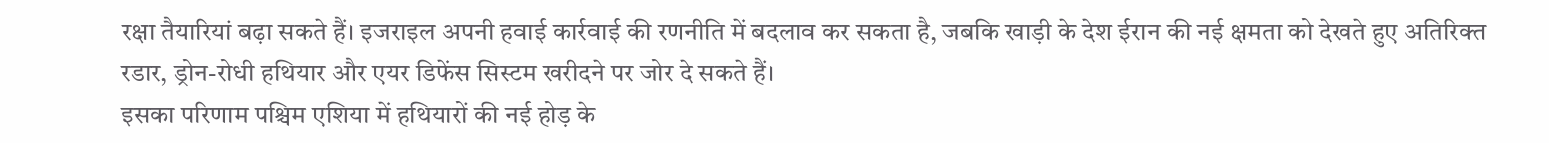रक्षा तैयारियां बढ़ा सकते हैं। इजराइल अपनी हवाई कार्रवाई की रणनीति में बदलाव कर सकता है, जबकि खाड़ी के देश ईरान की नई क्षमता को देखते हुए अतिरिक्त रडार, ड्रोन-रोधी हथियार और एयर डिफेंस सिस्टम खरीदने पर जोर दे सकते हैं।
इसका परिणाम पश्चिम एशिया में हथियारों की नई होड़ के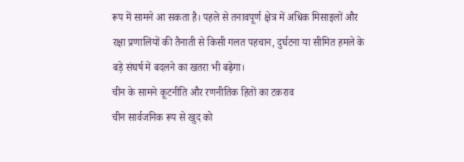रूप में सामने आ सकता है। पहले से तनावपूर्ण क्षेत्र में अधिक मिसाइलों और रक्षा प्रणालियों की तैनाती से किसी गलत पहचान, दुर्घटना या सीमित हमले के बड़े संघर्ष में बदलने का खतरा भी बढ़ेगा।
चीन के सामने कूटनीति और रणनीतिक हितों का टकराव
चीन सार्वजनिक रूप से खुद को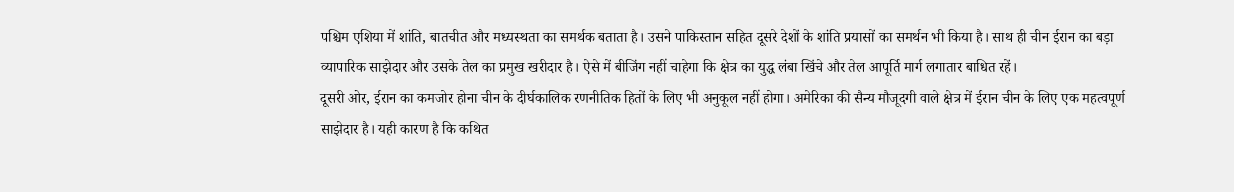पश्चिम एशिया में शांति, बातचीत और मध्यस्थता का समर्थक बताता है। उसने पाकिस्तान सहित दूसरे देशों के शांति प्रयासों का समर्थन भी किया है। साथ ही चीन ईरान का बड़ा व्यापारिक साझेदार और उसके तेल का प्रमुख खरीदार है। ऐसे में बीजिंग नहीं चाहेगा कि क्षेत्र का युद्ध लंबा खिंचे और तेल आपूर्ति मार्ग लगातार बाधित रहें।
दूसरी ओर, ईरान का कमजोर होना चीन के दीर्घकालिक रणनीतिक हितों के लिए भी अनुकूल नहीं होगा। अमेरिका की सैन्य मौजूदगी वाले क्षेत्र में ईरान चीन के लिए एक महत्वपूर्ण साझेदार है। यही कारण है कि कथित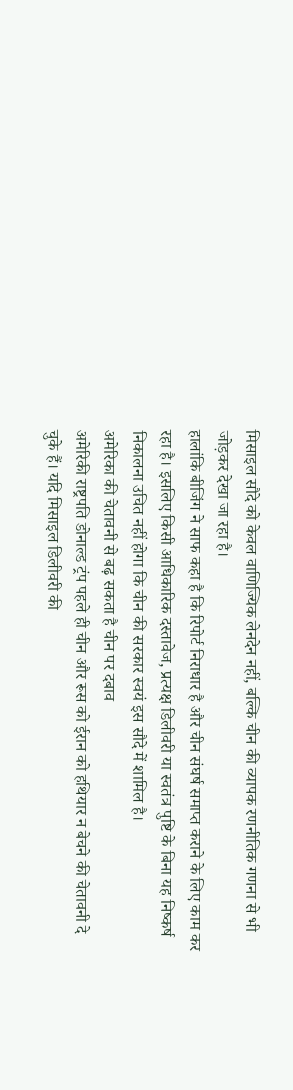मिसाइल सौदे को केवल वाणिज्यिक लेनदेन नहीं, बल्कि चीन की व्यापक रणनीतिक गणना से भी जोड़कर देखा जा रहा है।
हालांकि बीजिंग ने साफ कहा है कि रिपोर्ट निराधार है और चीन संघर्ष समाप्त कराने के लिए काम कर रहा है। इसलिए किसी आधिकारिक दस्तावेज, प्रत्यक्ष डिलीवरी या स्वतंत्र पुष्टि के बिना यह निष्कर्ष निकालना उचित नहीं होगा कि चीन की सरकार स्वयं इस सौदे में शामिल है।
अमेरिका की चेतावनी से बढ़ सकता है चीन पर दबाव
अमेरिकी राष्ट्रपति डोनाल्ड ट्रंप पहले ही चीन और रूस को ईरान को हथियार न बेचने की चेतावनी दे चुके हैं। यदि मिसाइल डिलीवरी की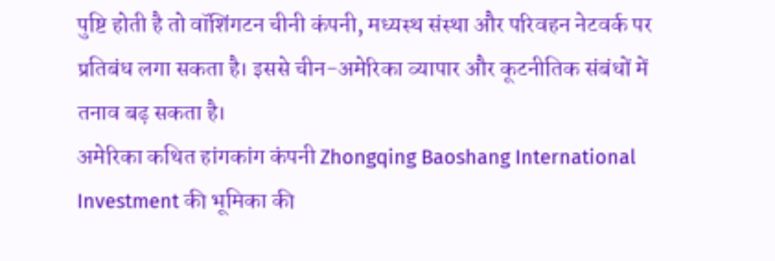पुष्टि होती है तो वॉशिंगटन चीनी कंपनी, मध्यस्थ संस्था और परिवहन नेटवर्क पर प्रतिबंध लगा सकता है। इससे चीन-अमेरिका व्यापार और कूटनीतिक संबंधों में तनाव बढ़ सकता है।
अमेरिका कथित हांगकांग कंपनी Zhongqing Baoshang International Investment की भूमिका की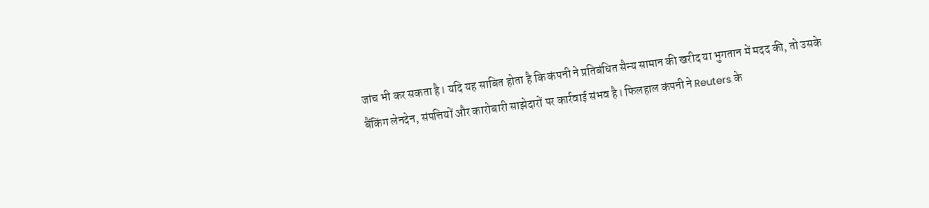जांच भी कर सकता है। यदि यह साबित होता है कि कंपनी ने प्रतिबंधित सैन्य सामान की खरीद या भुगतान में मदद की, तो उसके बैंकिंग लेनदेन, संपत्तियों और कारोबारी साझेदारों पर कार्रवाई संभव है। फिलहाल कंपनी ने Reuters के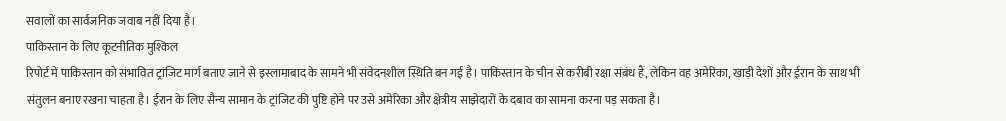सवालों का सार्वजनिक जवाब नहीं दिया है।
पाकिस्तान के लिए कूटनीतिक मुश्किल
रिपोर्ट में पाकिस्तान को संभावित ट्रांजिट मार्ग बताए जाने से इस्लामाबाद के सामने भी संवेदनशील स्थिति बन गई है। पाकिस्तान के चीन से करीबी रक्षा संबंध हैं, लेकिन वह अमेरिका, खाड़ी देशों और ईरान के साथ भी संतुलन बनाए रखना चाहता है। ईरान के लिए सैन्य सामान के ट्रांजिट की पुष्टि होने पर उसे अमेरिका और क्षेत्रीय साझेदारों के दबाव का सामना करना पड़ सकता है।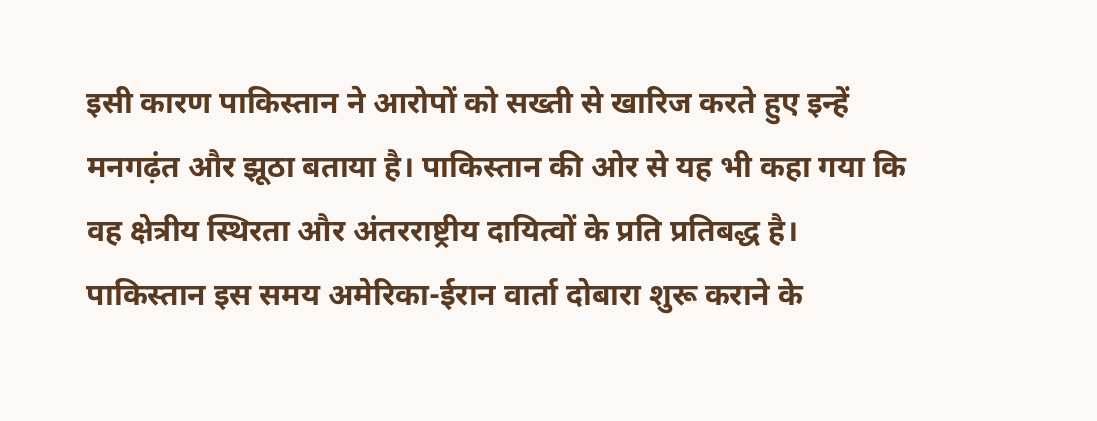इसी कारण पाकिस्तान ने आरोपों को सख्ती से खारिज करते हुए इन्हें मनगढ़ंत और झूठा बताया है। पाकिस्तान की ओर से यह भी कहा गया कि वह क्षेत्रीय स्थिरता और अंतरराष्ट्रीय दायित्वों के प्रति प्रतिबद्ध है।
पाकिस्तान इस समय अमेरिका-ईरान वार्ता दोबारा शुरू कराने के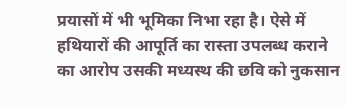प्रयासों में भी भूमिका निभा रहा है। ऐसे में हथियारों की आपूर्ति का रास्ता उपलब्ध कराने का आरोप उसकी मध्यस्थ की छवि को नुकसान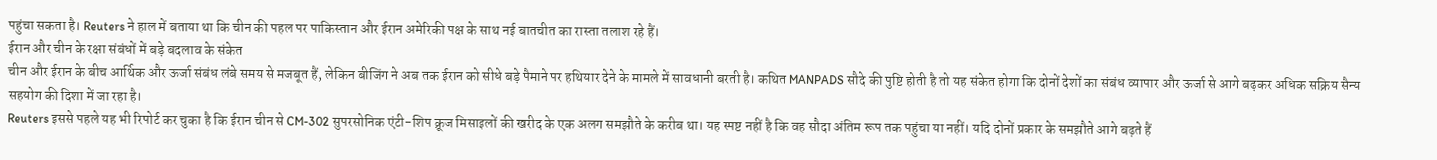पहुंचा सकता है। Reuters ने हाल में बताया था कि चीन की पहल पर पाकिस्तान और ईरान अमेरिकी पक्ष के साथ नई बातचीत का रास्ता तलाश रहे हैं।
ईरान और चीन के रक्षा संबंधों में बड़े बदलाव के संकेत
चीन और ईरान के बीच आर्थिक और ऊर्जा संबंध लंबे समय से मजबूत हैं, लेकिन बीजिंग ने अब तक ईरान को सीधे बड़े पैमाने पर हथियार देने के मामले में सावधानी बरती है। कथित MANPADS सौदे की पुष्टि होती है तो यह संकेत होगा कि दोनों देशों का संबंध व्यापार और ऊर्जा से आगे बढ़कर अधिक सक्रिय सैन्य सहयोग की दिशा में जा रहा है।
Reuters इससे पहले यह भी रिपोर्ट कर चुका है कि ईरान चीन से CM-302 सुपरसोनिक एंटी-शिप क्रूज मिसाइलों की खरीद के एक अलग समझौते के करीब था। यह स्पष्ट नहीं है कि वह सौदा अंतिम रूप तक पहुंचा या नहीं। यदि दोनों प्रकार के समझौते आगे बढ़ते हैं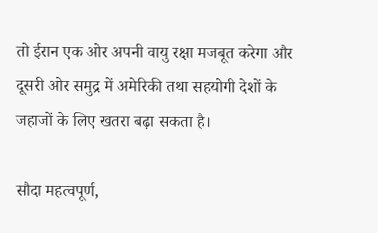तो ईरान एक ओर अपनी वायु रक्षा मजबूत करेगा और दूसरी ओर समुद्र में अमेरिकी तथा सहयोगी देशों के जहाजों के लिए खतरा बढ़ा सकता है।

सौदा महत्वपूर्ण,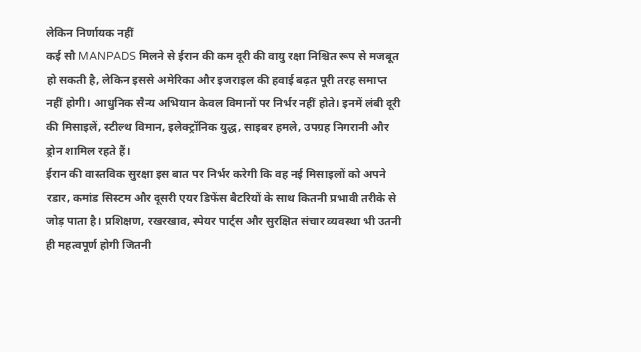लेकिन निर्णायक नहीं
कई सौ MANPADS मिलने से ईरान की कम दूरी की वायु रक्षा निश्चित रूप से मजबूत हो सकती है, लेकिन इससे अमेरिका और इजराइल की हवाई बढ़त पूरी तरह समाप्त नहीं होगी। आधुनिक सैन्य अभियान केवल विमानों पर निर्भर नहीं होते। इनमें लंबी दूरी की मिसाइलें, स्टील्थ विमान, इलेक्ट्रॉनिक युद्ध, साइबर हमले, उपग्रह निगरानी और ड्रोन शामिल रहते हैं।
ईरान की वास्तविक सुरक्षा इस बात पर निर्भर करेगी कि वह नई मिसाइलों को अपने रडार, कमांड सिस्टम और दूसरी एयर डिफेंस बैटरियों के साथ कितनी प्रभावी तरीके से जोड़ पाता है। प्रशिक्षण, रखरखाव, स्पेयर पार्ट्स और सुरक्षित संचार व्यवस्था भी उतनी ही महत्वपूर्ण होगी जितनी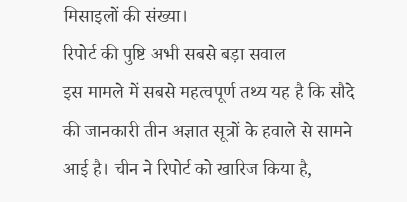मिसाइलों की संख्या।
रिपोर्ट की पुष्टि अभी सबसे बड़ा सवाल
इस मामले में सबसे महत्वपूर्ण तथ्य यह है कि सौदे की जानकारी तीन अज्ञात सूत्रों के हवाले से सामने आई है। चीन ने रिपोर्ट को खारिज किया है,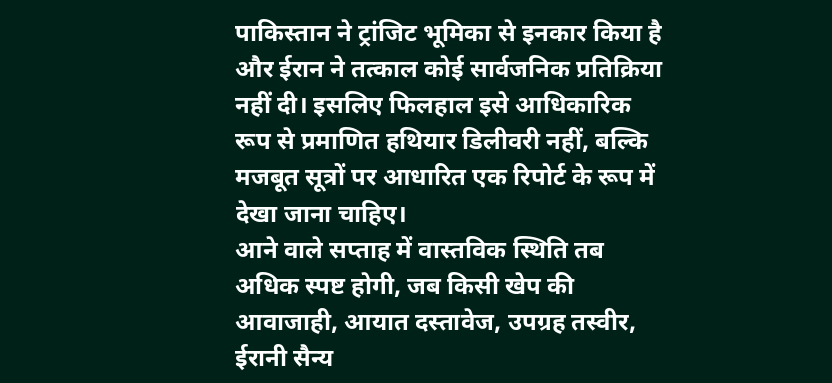पाकिस्तान ने ट्रांजिट भूमिका से इनकार किया है और ईरान ने तत्काल कोई सार्वजनिक प्रतिक्रिया नहीं दी। इसलिए फिलहाल इसे आधिकारिक रूप से प्रमाणित हथियार डिलीवरी नहीं, बल्कि मजबूत सूत्रों पर आधारित एक रिपोर्ट के रूप में देखा जाना चाहिए।
आने वाले सप्ताह में वास्तविक स्थिति तब अधिक स्पष्ट होगी, जब किसी खेप की आवाजाही, आयात दस्तावेज, उपग्रह तस्वीर, ईरानी सैन्य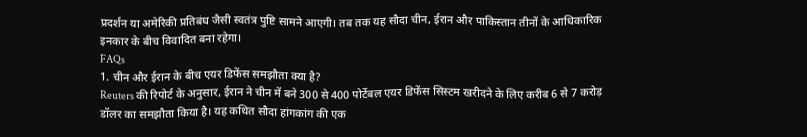प्रदर्शन या अमेरिकी प्रतिबंध जैसी स्वतंत्र पुष्टि सामने आएगी। तब तक यह सौदा चीन, ईरान और पाकिस्तान तीनों के आधिकारिक इनकार के बीच विवादित बना रहेगा।
FAQs
1. चीन और ईरान के बीच एयर डिफेंस समझौता क्या है?
Reuters की रिपोर्ट के अनुसार, ईरान ने चीन में बने 300 से 400 पोर्टेबल एयर डिफेंस सिस्टम खरीदने के लिए करीब 6 से 7 करोड़ डॉलर का समझौता किया है। यह कथित सौदा हांगकांग की एक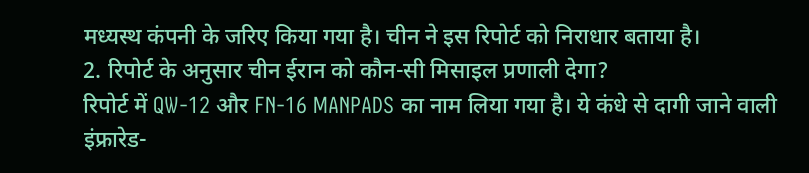मध्यस्थ कंपनी के जरिए किया गया है। चीन ने इस रिपोर्ट को निराधार बताया है।
2. रिपोर्ट के अनुसार चीन ईरान को कौन-सी मिसाइल प्रणाली देगा?
रिपोर्ट में QW-12 और FN-16 MANPADS का नाम लिया गया है। ये कंधे से दागी जाने वाली इंफ्रारेड-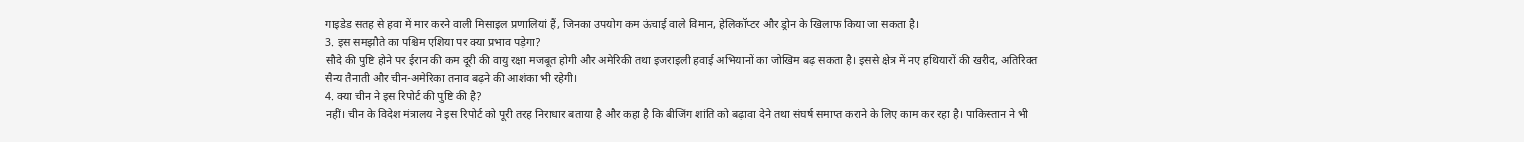गाइडेड सतह से हवा में मार करने वाली मिसाइल प्रणालियां हैं, जिनका उपयोग कम ऊंचाई वाले विमान, हेलिकॉप्टर और ड्रोन के खिलाफ किया जा सकता है।
3. इस समझौते का पश्चिम एशिया पर क्या प्रभाव पड़ेगा?
सौदे की पुष्टि होने पर ईरान की कम दूरी की वायु रक्षा मजबूत होगी और अमेरिकी तथा इजराइली हवाई अभियानों का जोखिम बढ़ सकता है। इससे क्षेत्र में नए हथियारों की खरीद, अतिरिक्त सैन्य तैनाती और चीन-अमेरिका तनाव बढ़ने की आशंका भी रहेगी।
4. क्या चीन ने इस रिपोर्ट की पुष्टि की है?
नहीं। चीन के विदेश मंत्रालय ने इस रिपोर्ट को पूरी तरह निराधार बताया है और कहा है कि बीजिंग शांति को बढ़ावा देने तथा संघर्ष समाप्त कराने के लिए काम कर रहा है। पाकिस्तान ने भी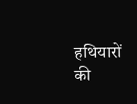हथियारों की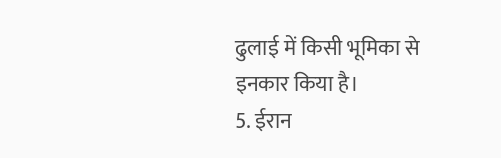ढुलाई में किसी भूमिका से इनकार किया है।
5. ईरान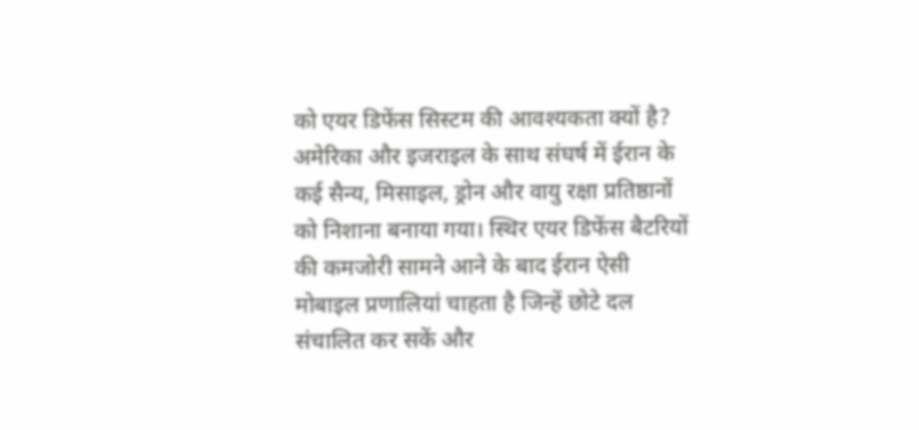को एयर डिफेंस सिस्टम की आवश्यकता क्यों है?
अमेरिका और इजराइल के साथ संघर्ष में ईरान के कई सैन्य, मिसाइल, ड्रोन और वायु रक्षा प्रतिष्ठानों को निशाना बनाया गया। स्थिर एयर डिफेंस बैटरियों की कमजोरी सामने आने के बाद ईरान ऐसी मोबाइल प्रणालियां चाहता है जिन्हें छोटे दल संचालित कर सकें और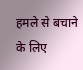हमले से बचाने के लिए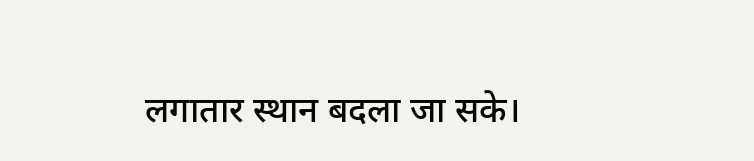लगातार स्थान बदला जा सके।